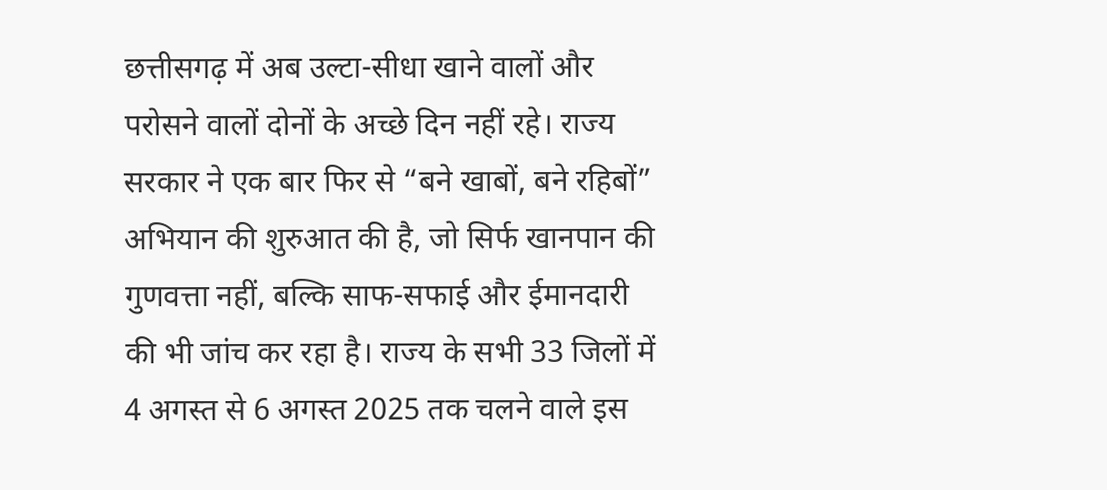छत्तीसगढ़ में अब उल्टा-सीधा खाने वालों और परोसने वालों दोनों के अच्छे दिन नहीं रहे। राज्य सरकार ने एक बार फिर से “बने खाबों, बने रहिबों” अभियान की शुरुआत की है, जो सिर्फ खानपान की गुणवत्ता नहीं, बल्कि साफ-सफाई और ईमानदारी की भी जांच कर रहा है। राज्य के सभी 33 जिलों में 4 अगस्त से 6 अगस्त 2025 तक चलने वाले इस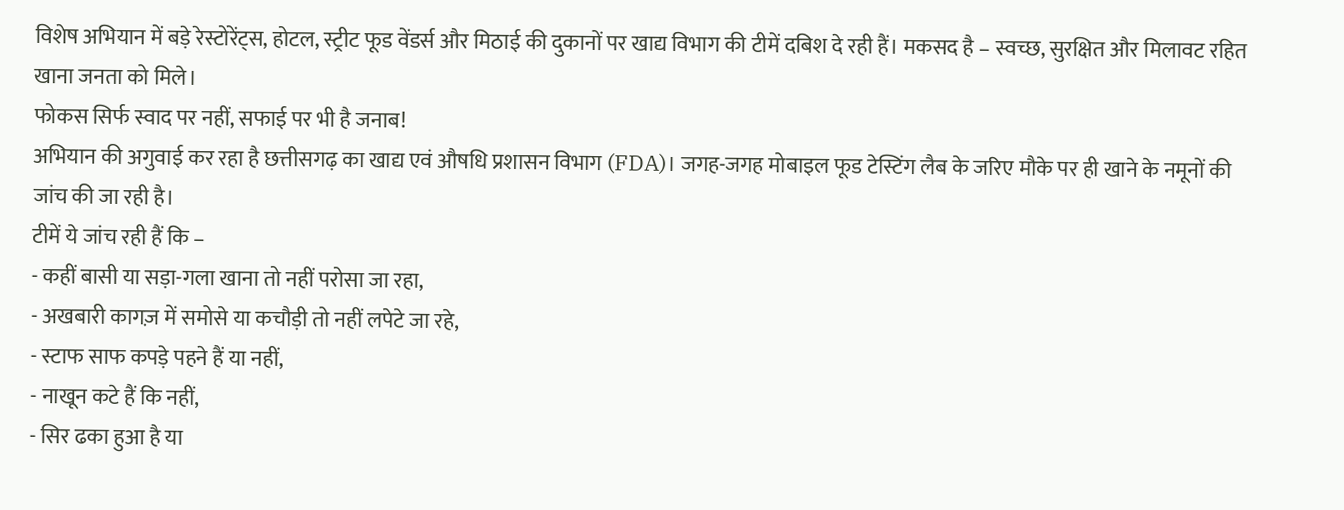विशेष अभियान में बड़े रेस्टोरेंट्स, होटल, स्ट्रीट फूड वेंडर्स और मिठाई की दुकानों पर खाद्य विभाग की टीमें दबिश दे रही हैं। मकसद है – स्वच्छ, सुरक्षित और मिलावट रहित खाना जनता को मिले।
फोकस सिर्फ स्वाद पर नहीं, सफाई पर भी है जनाब!
अभियान की अगुवाई कर रहा है छत्तीसगढ़ का खाद्य एवं औषधि प्रशासन विभाग (FDA)। जगह-जगह मोबाइल फूड टेस्टिंग लैब के जरिए मौके पर ही खाने के नमूनों की जांच की जा रही है।
टीमें ये जांच रही हैं कि –
- कहीं बासी या सड़ा-गला खाना तो नहीं परोसा जा रहा,
- अखबारी कागज़ में समोसे या कचौड़ी तो नहीं लपेटे जा रहे,
- स्टाफ साफ कपड़े पहने हैं या नहीं,
- नाखून कटे हैं कि नहीं,
- सिर ढका हुआ है या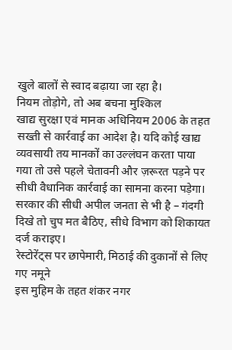खुले बालों से स्वाद बढ़ाया जा रहा है।
नियम तोड़ोगे, तो अब बचना मुश्किल
खाद्य सुरक्षा एवं मानक अधिनियम 2006 के तहत सख्ती से कार्रवाई का आदेश है। यदि कोई खाद्य व्यवसायी तय मानकों का उल्लंघन करता पाया गया तो उसे पहले चेतावनी और ज़रूरत पड़ने पर सीधी वैधानिक कार्रवाई का सामना करना पड़ेगा। सरकार की सीधी अपील जनता से भी है – गंदगी दिखे तो चुप मत बैठिए, सीधे विभाग को शिकायत दर्ज कराइए।
रेस्टोरेंट्स पर छापेमारी, मिठाई की दुकानों से लिए गए नमूने
इस मुहिम के तहत शंकर नगर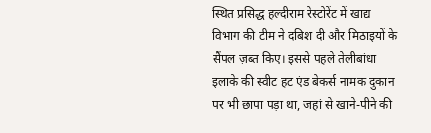स्थित प्रसिद्ध हल्दीराम रेस्टोरेंट में खाद्य विभाग की टीम ने दबिश दी और मिठाइयों के सैंपल ज़ब्त किए। इससे पहले तेलीबांधा इलाके की स्वीट हट एंड बेकर्स नामक दुकान पर भी छापा पड़ा था, जहां से खाने-पीने की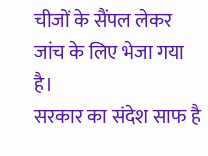चीजों के सैंपल लेकर जांच के लिए भेजा गया है।
सरकार का संदेश साफ है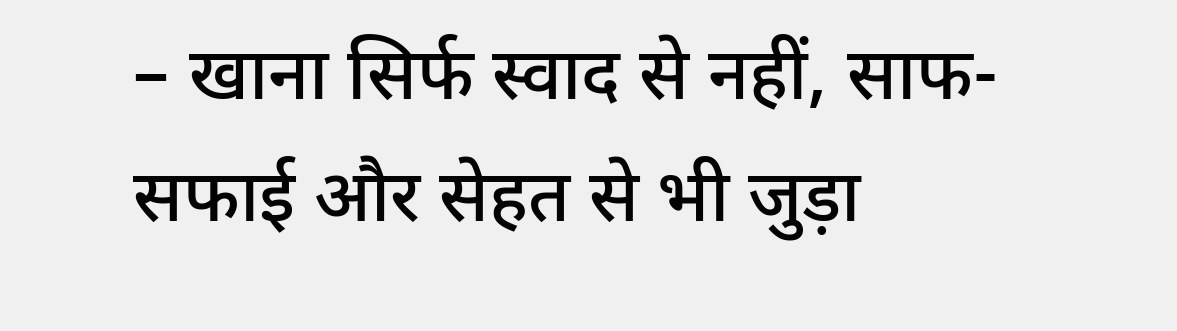– खाना सिर्फ स्वाद से नहीं, साफ-सफाई और सेहत से भी जुड़ा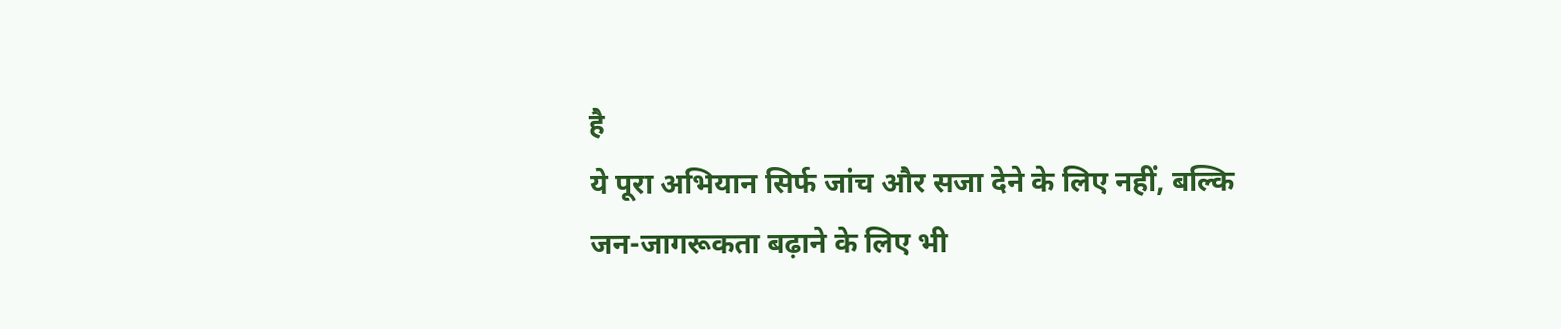है
ये पूरा अभियान सिर्फ जांच और सजा देने के लिए नहीं, बल्कि जन-जागरूकता बढ़ाने के लिए भी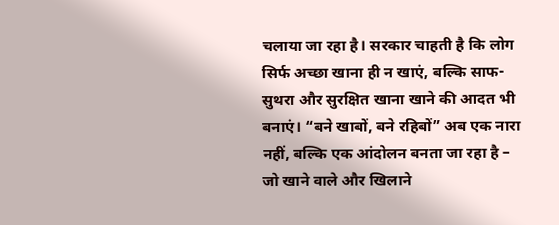चलाया जा रहा है। सरकार चाहती है कि लोग सिर्फ अच्छा खाना ही न खाएं, बल्कि साफ-सुथरा और सुरक्षित खाना खाने की आदत भी बनाएं। “बने खाबों, बने रहिबों” अब एक नारा नहीं, बल्कि एक आंदोलन बनता जा रहा है – जो खाने वाले और खिलाने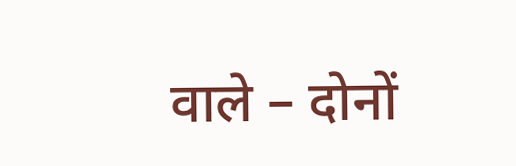वाले – दोनों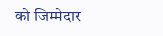को जिम्मेदार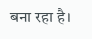बना रहा है।